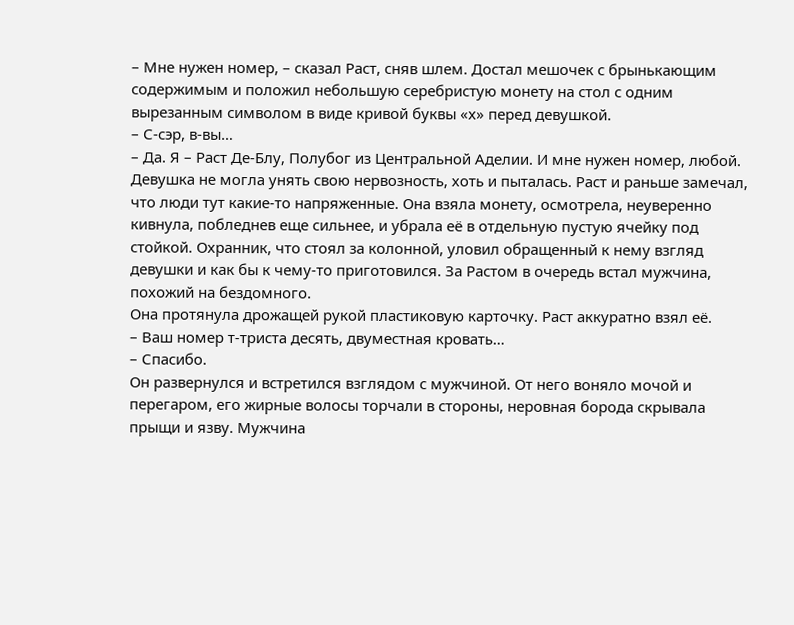– Мне нужен номер, – сказал Раст, сняв шлем. Достал мешочек с брынькающим содержимым и положил небольшую серебристую монету на стол с одним вырезанным символом в виде кривой буквы «х» перед девушкой.
– С-сэр, в-вы…
– Да. Я – Раст Де-Блу, Полубог из Центральной Аделии. И мне нужен номер, любой.
Девушка не могла унять свою нервозность, хоть и пыталась. Раст и раньше замечал, что люди тут какие-то напряженные. Она взяла монету, осмотрела, неуверенно кивнула, побледнев еще сильнее, и убрала её в отдельную пустую ячейку под стойкой. Охранник, что стоял за колонной, уловил обращенный к нему взгляд девушки и как бы к чему-то приготовился. За Растом в очередь встал мужчина, похожий на бездомного.
Она протянула дрожащей рукой пластиковую карточку. Раст аккуратно взял её.
– Ваш номер т-триста десять, двуместная кровать…
– Спасибо.
Он развернулся и встретился взглядом с мужчиной. От него воняло мочой и перегаром, его жирные волосы торчали в стороны, неровная борода скрывала прыщи и язву. Мужчина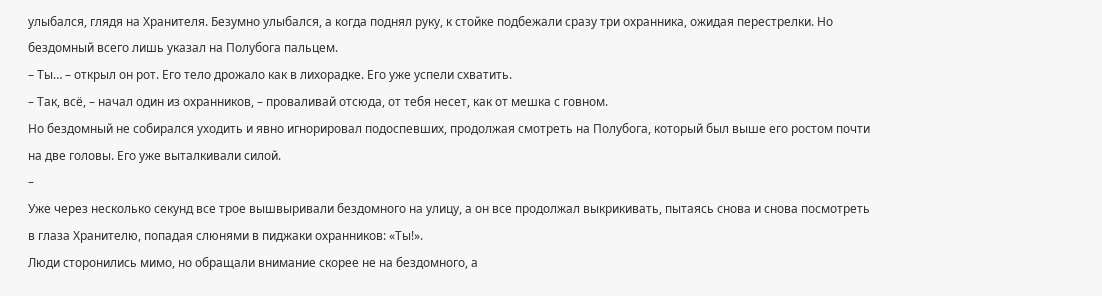улыбался, глядя на Хранителя. Безумно улыбался, а когда поднял руку, к стойке подбежали сразу три охранника, ожидая перестрелки. Но бездомный всего лишь указал на Полубога пальцем.
– Ты… – открыл он рот. Его тело дрожало как в лихорадке. Его уже успели схватить.
– Так, всё, – начал один из охранников, – проваливай отсюда, от тебя несет, как от мешка с говном.
Но бездомный не собирался уходить и явно игнорировал подоспевших, продолжая смотреть на Полубога, который был выше его ростом почти на две головы. Его уже выталкивали силой.
–
Уже через несколько секунд все трое вышвыривали бездомного на улицу, а он все продолжал выкрикивать, пытаясь снова и снова посмотреть в глаза Хранителю, попадая слюнями в пиджаки охранников: «Ты!».
Люди сторонились мимо, но обращали внимание скорее не на бездомного, а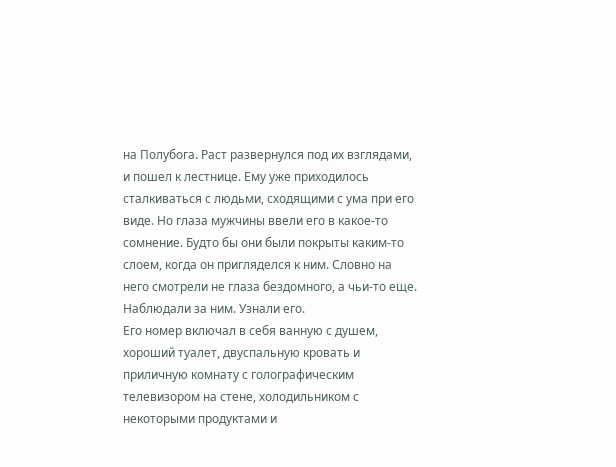на Полубога. Раст развернулся под их взглядами, и пошел к лестнице. Ему уже приходилось сталкиваться с людьми, сходящими с ума при его виде. Но глаза мужчины ввели его в какое-то сомнение. Будто бы они были покрыты каким-то слоем, когда он пригляделся к ним. Словно на него смотрели не глаза бездомного, а чьи-то еще. Наблюдали за ним. Узнали его.
Его номер включал в себя ванную с душем, хороший туалет, двуспальную кровать и приличную комнату с голографическим телевизором на стене, холодильником с некоторыми продуктами и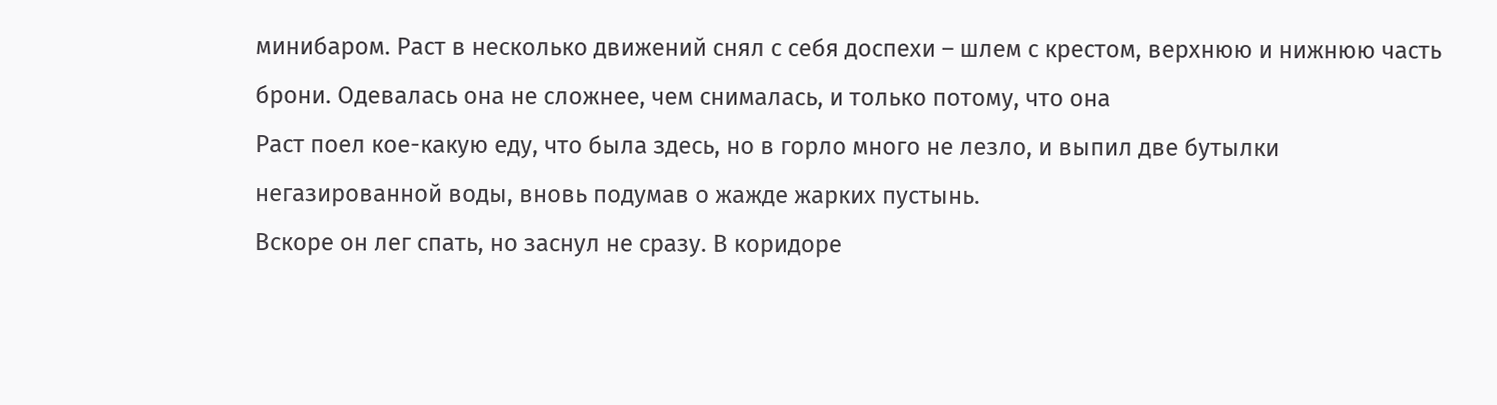минибаром. Раст в несколько движений снял с себя доспехи – шлем с крестом, верхнюю и нижнюю часть брони. Одевалась она не сложнее, чем снималась, и только потому, что она
Раст поел кое-какую еду, что была здесь, но в горло много не лезло, и выпил две бутылки негазированной воды, вновь подумав о жажде жарких пустынь.
Вскоре он лег спать, но заснул не сразу. В коридоре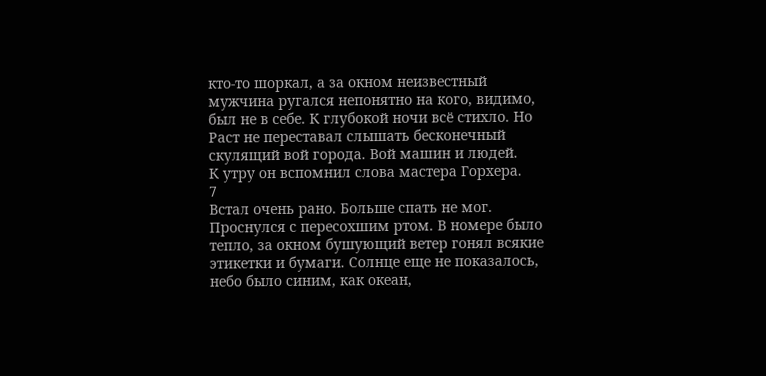кто-то шоркал, а за окном неизвестный мужчина ругался непонятно на кого, видимо, был не в себе. К глубокой ночи всё стихло. Но Раст не переставал слышать бесконечный скулящий вой города. Вой машин и людей.
К утру он вспомнил слова мастера Горхера.
7
Встал очень рано. Больше спать не мог. Проснулся с пересохшим ртом. В номере было тепло, за окном бушующий ветер гонял всякие этикетки и бумаги. Солнце еще не показалось, небо было синим, как океан,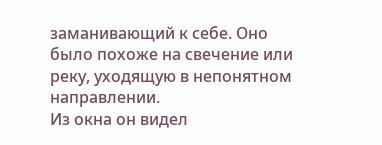заманивающий к себе. Оно было похоже на свечение или реку, уходящую в непонятном направлении.
Из окна он видел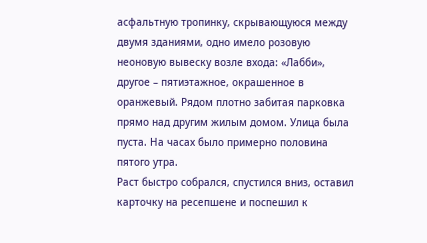асфальтную тропинку, скрывающуюся между двумя зданиями, одно имело розовую неоновую вывеску возле входа: «Лабби», другое – пятиэтажное, окрашенное в оранжевый. Рядом плотно забитая парковка прямо над другим жилым домом. Улица была пуста. На часах было примерно половина пятого утра.
Раст быстро собрался, спустился вниз, оставил карточку на ресепшене и поспешил к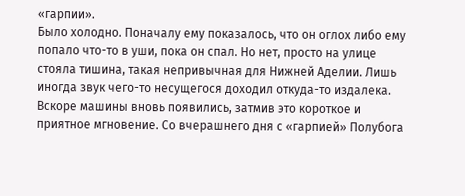«гарпии».
Было холодно. Поначалу ему показалось, что он оглох либо ему попало что-то в уши, пока он спал. Но нет, просто на улице стояла тишина, такая непривычная для Нижней Аделии. Лишь иногда звук чего-то несущегося доходил откуда-то издалека.
Вскоре машины вновь появились, затмив это короткое и приятное мгновение. Со вчерашнего дня с «гарпией» Полубога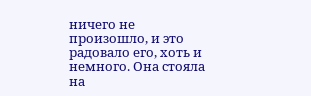ничего не произошло, и это радовало его, хоть и немного. Она стояла на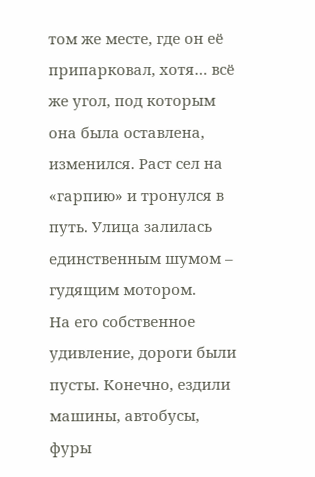том же месте, где он её припарковал, хотя… всё же угол, под которым она была оставлена, изменился. Раст сел на «гарпию» и тронулся в путь. Улица залилась единственным шумом – гудящим мотором.
На его собственное удивление, дороги были пусты. Конечно, ездили машины, автобусы, фуры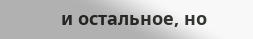и остальное, но